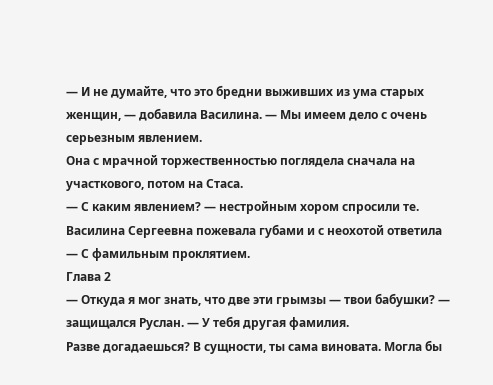— И не думайте, что это бредни выживших из ума старых женщин, — добавила Василина. — Мы имеем дело с очень серьезным явлением.
Она с мрачной торжественностью поглядела сначала на участкового, потом на Стаса.
— С каким явлением? — нестройным хором спросили те.
Василина Сергеевна пожевала губами и с неохотой ответила — С фамильным проклятием.
Глава 2
— Откуда я мог знать, что две эти грымзы — твои бабушки? — защищался Руслан. — У тебя другая фамилия.
Разве догадаешься? В сущности, ты сама виновата. Могла бы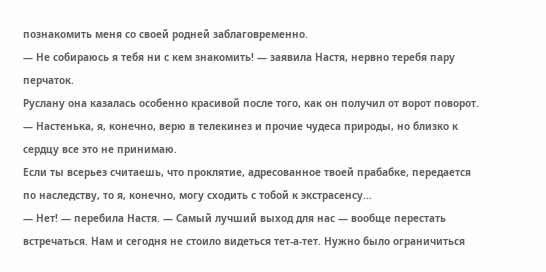познакомить меня со своей родней заблаговременно.
— Не собираюсь я тебя ни с кем знакомить! — заявила Настя, нервно теребя пару перчаток.
Руслану она казалась особенно красивой после того, как он получил от ворот поворот.
— Настенька, я, конечно, верю в телекинез и прочие чудеса природы, но близко к сердцу все это не принимаю.
Если ты всерьез считаешь, что проклятие, адресованное твоей прабабке, передается по наследству, то я, конечно, могу сходить с тобой к экстрасенсу…
— Нет! — перебила Настя. — Самый лучший выход для нас — вообще перестать встречаться. Нам и сегодня не стоило видеться тет-а-тет. Нужно было ограничиться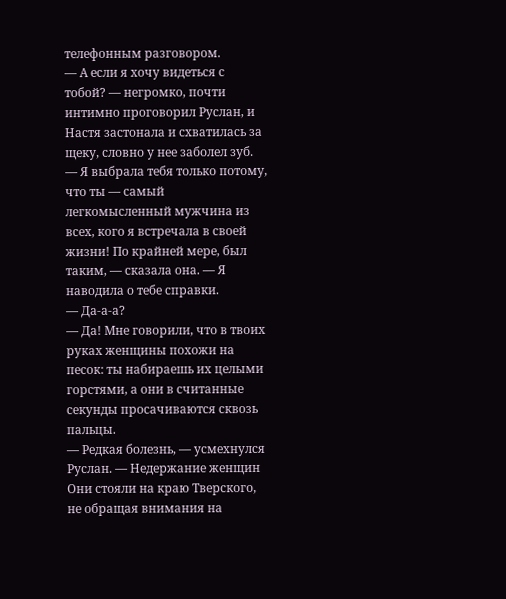телефонным разговором.
— А если я хочу видеться с тобой? — негромко, почти интимно проговорил Руслан, и Настя застонала и схватилась за щеку, словно у нее заболел зуб.
— Я выбрала тебя только потому, что ты — самый легкомысленный мужчина из всех, кого я встречала в своей жизни! По крайней мере, был таким, — сказала она. — Я наводила о тебе справки.
— Да-а-а?
— Да! Мне говорили, что в твоих руках женщины похожи на песок: ты набираешь их целыми горстями, а они в считанные секунды просачиваются сквозь пальцы.
— Редкая болезнь, — усмехнулся Руслан. — Недержание женщин Они стояли на краю Тверского, не обращая внимания на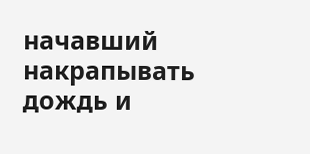начавший накрапывать дождь и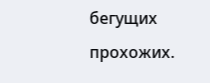бегущих прохожих.